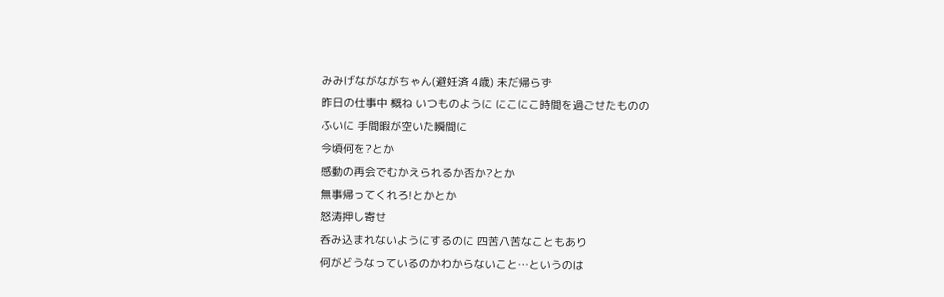みみげながながちゃん(避妊済 4歳) 未だ帰らず
昨日の仕事中 概ね いつものように にこにこ時間を過ごせたものの
ふいに 手間暇が空いた瞬間に
今頃何を?とか
感動の再会でむかえられるか否か?とか
無事帰ってくれろ!とかとか
怒涛押し寄せ
呑み込まれないようにするのに 四苦八苦なこともあり
何がどうなっているのかわからないこと…というのは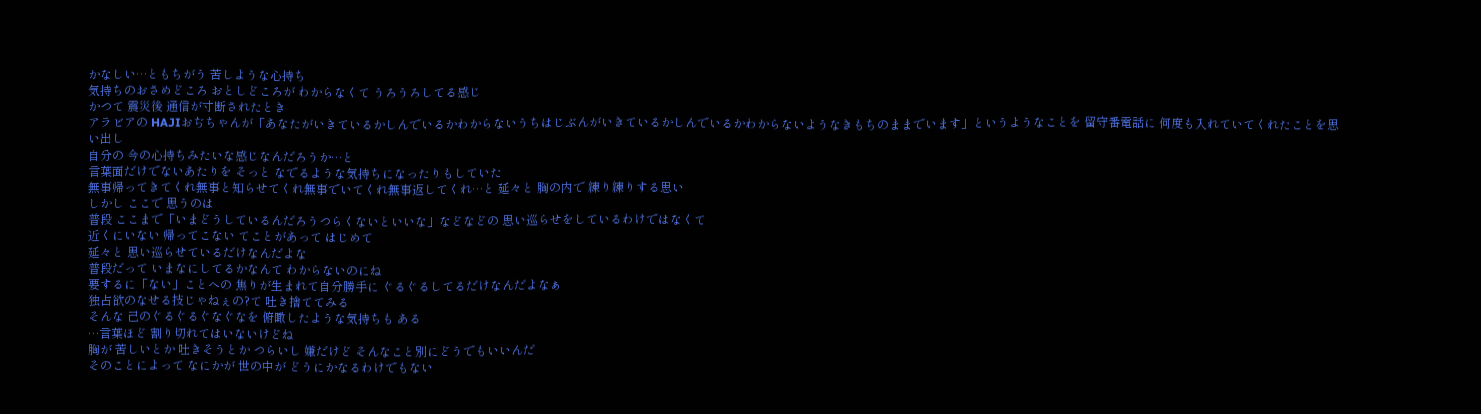かなしい…ともちがう 苦しような心持ち
気持ちのおさめどころ おとしどころが わからなくて うろうろしてる感じ
かつて 震災後 通信が寸断されたとき
アラビアの HAJIおぢちゃんが「あなたがいきているかしんでいるかわからないうちはじぶんがいきているかしんでいるかわからないようなきもちのままでいます」というようなことを 留守番電話に 何度も入れていてくれたことを思い出し
自分の 今の心持ちみたいな感じなんだろうか…と
言葉面だけでないあたりを そっと なでるような気持ちになったりもしていた
無事帰ってきてくれ無事と知らせてくれ無事でいてくれ無事返してくれ…と 延々と 胸の内で 練り練りする思い
しかし ここで 思うのは
普段 ここまで「いまどうしているんだろうつらくないといいな」などなどの 思い巡らせをしているわけではなくて
近くにいない 帰ってこない てことがあって はじめて
延々と 思い巡らせているだけなんだよな
普段だって いまなにしてるかなんて わからないのにね
要するに「ない」ことへの 焦りが生まれて自分勝手に ぐるぐるしてるだけなんだよなぁ
独占欲のなせる技じゃねぇの?て 吐き捨ててみる
そんな 己のぐるぐるぐなぐなを 俯瞰したような気持ちも ある
…言葉ほど 割り切れてはいないけどね
胸が 苦しいとか 吐きそうとか つらいし 嫌だけど そんなこと別にどうでもいいんだ
そのことによって なにかが 世の中が どうにかなるわけでもない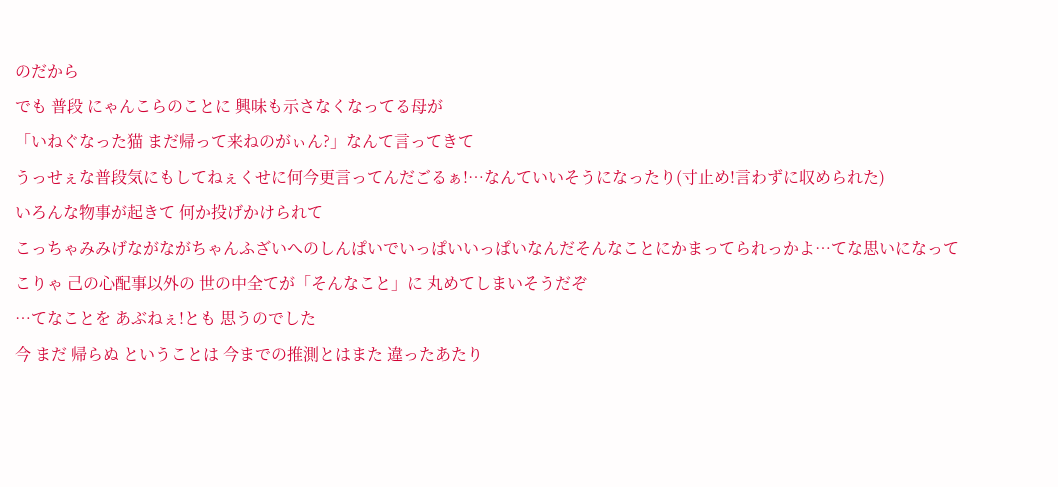のだから
でも 普段 にゃんこらのことに 興味も示さなくなってる母が
「いねぐなった猫 まだ帰って来ねのがぃん?」なんて言ってきて
うっせぇな普段気にもしてねぇくせに何今更言ってんだごるぁ!…なんていいそうになったり(寸止め!言わずに収められた)
いろんな物事が起きて 何か投げかけられて
こっちゃみみげながながちゃんふざいへのしんぱいでいっぱいいっぱいなんだそんなことにかまってられっかよ…てな思いになって
こりゃ 己の心配事以外の 世の中全てが「そんなこと」に 丸めてしまいそうだぞ
…てなことを あぶねぇ!とも 思うのでした
今 まだ 帰らぬ ということは 今までの推測とはまた 違ったあたり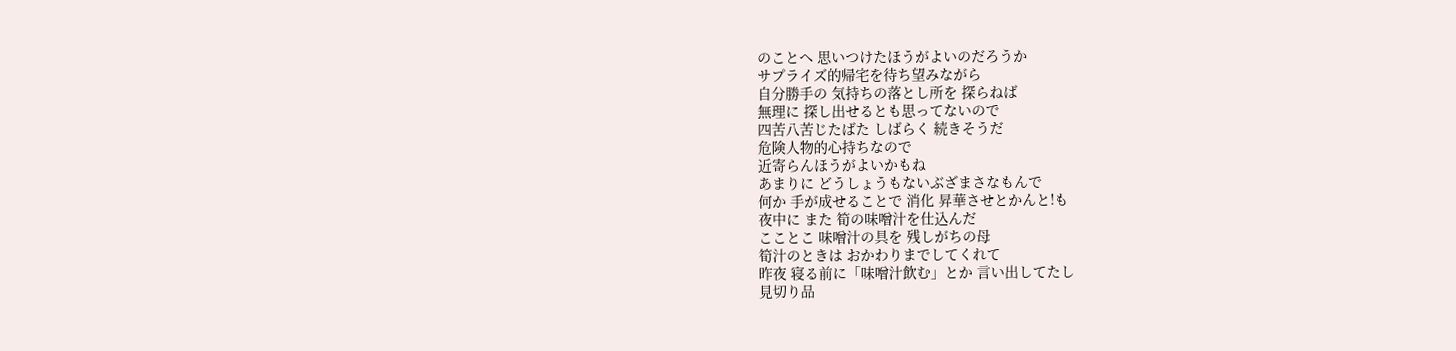のことへ 思いつけたほうがよいのだろうか
サプライズ的帰宅を待ち望みながら
自分勝手の 気持ちの落とし所を 探らねば
無理に 探し出せるとも思ってないので
四苦八苦じたばた しばらく 続きそうだ
危険人物的心持ちなので
近寄らんほうがよいかもね
あまりに どうしょうもないぶざまさなもんで
何か 手が成せることで 消化 昇華させとかんと!も
夜中に また 筍の味噌汁を仕込んだ
こことこ 味噌汁の具を 残しがちの母
筍汁のときは おかわりまでしてくれて
昨夜 寝る前に「味噌汁飲む」とか 言い出してたし
見切り品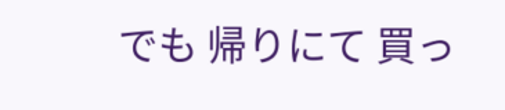でも 帰りにて 買っ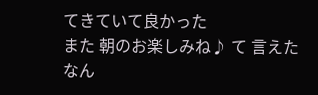てきていて良かった
また 朝のお楽しみね♪ て 言えた
なん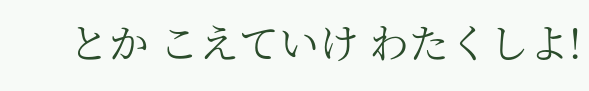とか こえていけ わたくしよ!